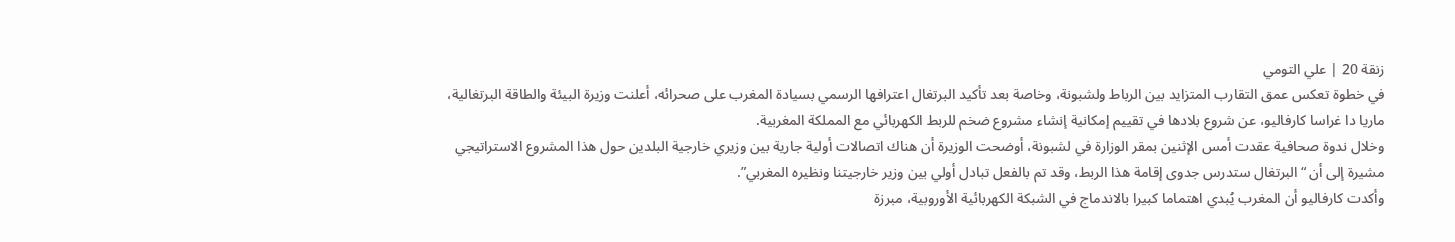زنقة 20 | علي التومي
في خطوة تعكس عمق التقارب المتزايد بين الرباط ولشبونة، وخاصة بعد تأكيد البرتغال اعترافها الرسمي بسيادة المغرب على صحرائه، أعلنت وزيرة البيئة والطاقة البرتغالية، ماريا دا غراسا كارفاليو، عن شروع بلادها في تقييم إمكانية إنشاء مشروع ضخم للربط الكهربائي مع المملكة المغربية.
وخلال ندوة صحافية عقدت أمس الإثنين بمقر الوزارة في لشبونة، أوضحت الوزيرة أن هناك اتصالات أولية جارية بين وزيري خارجية البلدين حول هذا المشروع الاستراتيجي مشيرة إلى أن “البرتغال ستدرس جدوى إقامة هذا الربط، وقد تم بالفعل تبادل أولي بين وزير خارجيتنا ونظيره المغربي”.
وأكدت كارفاليو أن المغرب يُبدي اهتماما كبيرا بالاندماج في الشبكة الكهربائية الأوروبية، مبرزة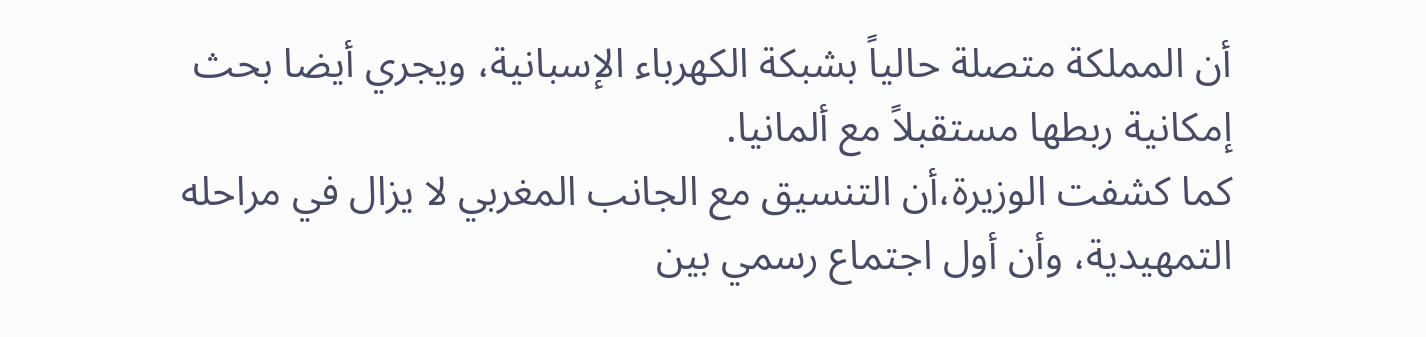أن المملكة متصلة حالياً بشبكة الكهرباء الإسبانية، ويجري أيضا بحث إمكانية ربطها مستقبلاً مع ألمانيا.
كما كشفت الوزيرة،أن التنسيق مع الجانب المغربي لا يزال في مراحله التمهيدية، وأن أول اجتماع رسمي بين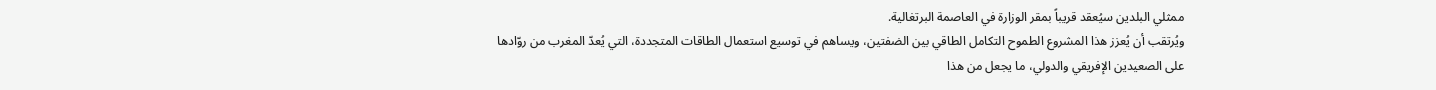ممثلي البلدين سيُعقد قريباً بمقر الوزارة في العاصمة البرتغالية.
ويُرتقب أن يُعزز هذا المشروع الطموح التكامل الطاقي بين الضفتين، ويساهم في توسيع استعمال الطاقات المتجددة، التي يُعدّ المغرب من روّادها على الصعيدين الإفريقي والدولي، ما يجعل من هذا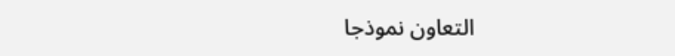التعاون نموذجا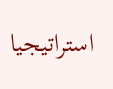استراتيجيا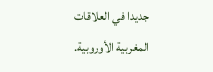جديدا في العلاقات المغربية الأوروبية.